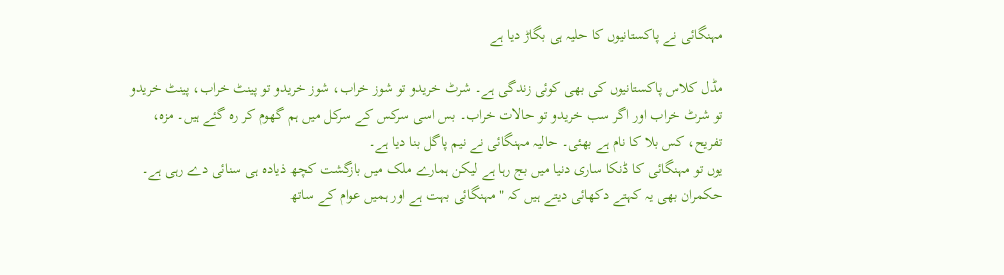مہنگائی نے پاکستانیوں کا حلیہ ہی بگاڑ دیا ہے

مڈل کلاس پاکستانیوں کی بھی کوئی زندگی ہے۔ شرٹ خریدو تو شوز خراب، شوز خریدو تو پینٹ خراب، پینٹ خریدو تو شرٹ خراب اور اگر سب خریدو تو حالات خراب۔ بس اسی سرکس کے سرکل میں ہم گھوم کر رہ گئے ہیں۔ مزہ، تفریح، کس بلا کا نام ہے بھئی۔ حالیہ مہنگائی نے نیم پاگل بنا دیا ہے۔
یوں تو مہنگائی کا ڈنکا ساری دنیا میں بج رہا ہے لیکن ہمارے ملک میں بازگشت کچھ ذیادہ ہی سنائی دے رہی ہے۔ حکمران بھی یہ کہتے دکھائی دیتے ہیں کہ "مہنگائی بہت ہے اور ہمیں عوام کے ساتھ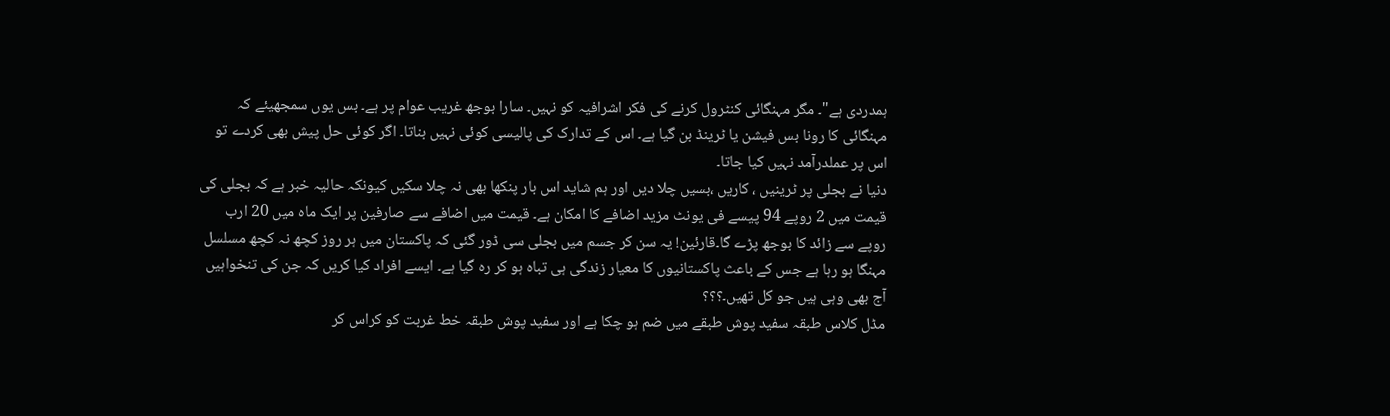ہمدردی ہے"۔ مگر مہنگائی کنٹرول کرنے کی فکر اشرافیہ کو نہیں۔ سارا بوجھ غریب عوام پر ہے۔ بس یوں سمجھیئے کہ مہنگائی کا رونا بس فیشن یا ٹرینڈ بن گیا ہے۔ اس کے تدارک کی پالیسی کوئی نہیں بناتا۔ اگر کوئی حل پیش بھی کردے تو اس پر عملدرآمد نہیں کیا جاتا۔
دنیا نے بجلی پر ٹرینیں ، کاریں ،بسیں چلا دیں اور ہم شاید اس بار پنکھا بھی نہ چلا سکیں کیونکہ حالیہ خبر ہے کہ بجلی کی قیمت میں 2 روپے 94 پیسے فی یونٹ مزید اضافے کا امکان ہے۔ قیمت میں اضافے سے صارفین پر ایک ماہ میں 20 ارب روپے سے زائد کا بوجھ پڑے گا۔قارئین! یہ سن کر جسم میں بجلی سی ڈور گئی کہ پاکستان میں ہر روز کچھ نہ کچھ مسلسل مہنگا ہو رہا ہے جس کے باعث پاکستانیوں کا معیار زندگی ہی تباہ ہو کر رہ گیا ہے۔ ایسے افراد کیا کریں کہ جن کی تنخواہیں آج بھی وہی ہیں جو کل تھیں۔؟؟؟
مڈل کلاس طبقہ سفید پوش طبقے میں ضم ہو چکا ہے اور سفید پوش طبقہ خط غربت کو کراس کر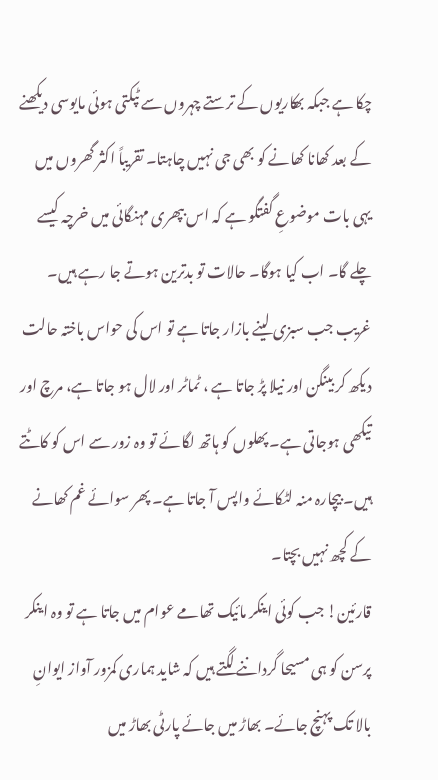چکا ہے جبکہ بھکاریوں کے ترستے چہروں سے ٹپکتی ہوئی مایوسی دیکھنے کے بعد کھانا کھانے کو بھی جی نہیں چاہتا۔ تقریباً اکثر گھروں میں یہی بات موضوعِ گفتگو ہے کہ اس بپھری مہنگائی میں خرچہ کیسے چلے گا۔ اب کیا ہوگا۔ حالات تو بدترین ہوتے جا رہے ہیں۔
غریب جب سبزی لینے بازار جاتا ہے تو اس کی حواس باختہ حالت دیکھ کر بینگن اور نیلا پڑ جاتا ہے ، ٹماٹر اور لال ہو جاتا ہے، مرچ اور تیکھی ہوجاتی ہے۔ پھلوں کو ہاتھ لگائے تو وہ زور سے اس کو کاٹتے ہیں۔ بیچارہ منہ لٹکائے واپس آ جاتا ہے۔ پھر سوائے غم کھانے کے کچھ نہیں بچتا۔
قارئین! جب کوئی اینکر مائیک تھامے عوام میں جاتا ہے تو وہ اینکر پرسن کو ہی مسیحا گرداننے لگتے ہیں کہ شاید ہماری کمزور آواز ایوانِ بالا تک پہنچ جائے۔ بھاڑ میں جائے پارٹی بھاڑ میں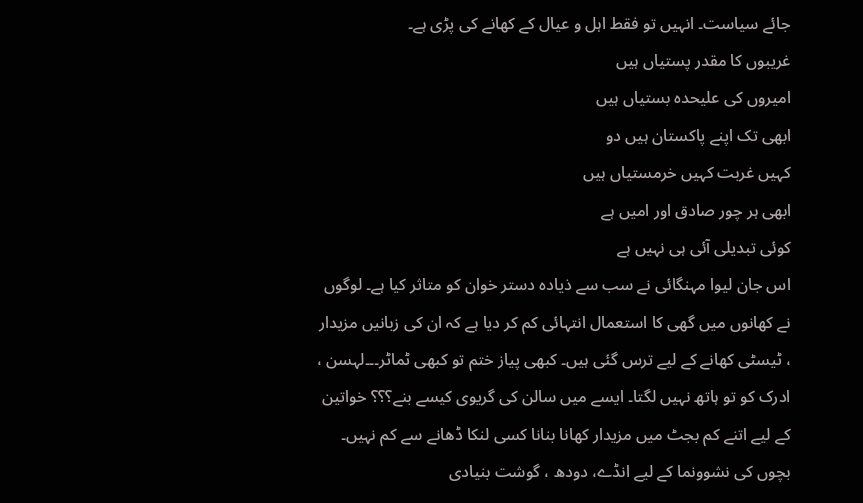جائے سیاست۔ انہیں تو فقط اہل و عیال کے کھانے کی پڑی ہے۔
غریبوں کا مقدر پستیاں ہیں
امیروں کی علیحدہ بستیاں ہیں
ابھی تک اپنے پاکستان ہیں دو
کہیں غربت کہیں خرمستیاں ہیں
ابھی ہر چور صادق اور امیں ہے
کوئی تبدیلی آئی ہی نہیں ہے
اس جان لیوا مہنگائی نے سب سے ذیادہ دستر خوان کو متاثر کیا ہے۔ لوگوں نے کھانوں میں گھی کا استعمال انتہائی کم کر دیا ہے کہ ان کی زبانیں مزیدار ، ٹیسٹی کھانے کے لیے ترس گئی ہیں۔ کبھی پیاز ختم تو کبھی ٹماٹر۔۔۔لہسن ، ادرک کو تو ہاتھ نہیں لگتا۔ ایسے میں سالن کی گریوی کیسے بنے؟؟؟ خواتین کے لیے اتنے کم بجٹ میں مزیدار کھانا بنانا کسی لنکا ڈھانے سے کم نہیں۔ بچوں کی نشوونما کے لیے انڈے، دودھ ، گوشت بنیادی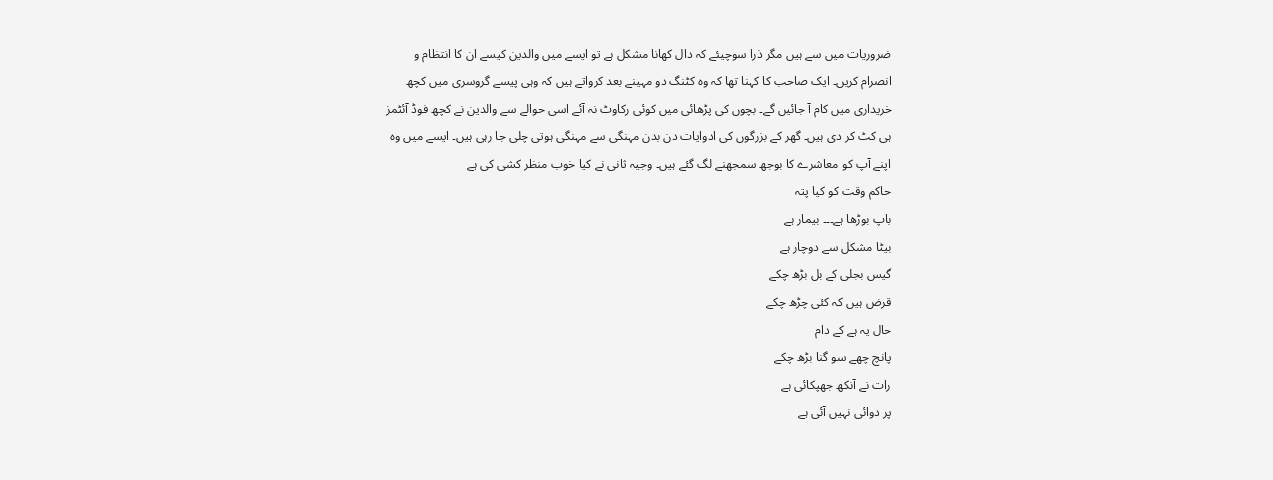ضروریات میں سے ہیں مگر ذرا سوچیئے کہ دال کھانا مشکل ہے تو ایسے میں والدین کیسے ان کا انتظام و انصرام کریں۔ ایک صاحب کا کہنا تھا کہ وہ کٹنگ دو مہینے بعد کرواتے ہیں کہ وہی پیسے گروسری میں کچھ خریداری میں کام آ جائیں گے۔ بچوں کی پڑھائی میں کوئی رکاوٹ نہ آئے اسی حوالے سے والدین نے کچھ فوڈ آئٹمز ہی کٹ کر دی ہیں۔ گھر کے بزرگوں کی ادوایات دن بدن مہنگی سے مہنگی ہوتی چلی جا رہی ہیں۔ ایسے میں وہ اپنے آپ کو معاشرے کا بوجھ سمجھنے لگ گئے ہیں۔ وجیہ ثانی نے کیا خوب منظر کشی کی ہے
حاکم وقت کو کیا پتہ
باپ بوڑھا ہے۔۔۔ بیمار ہے
بیٹا مشکل سے دوچار ہے
گیس بجلی کے بل بڑھ چکے
قرض ہیں کہ کئی چڑھ چکے
حال یہ ہے کے دام
پانچ چھے سو گنا بڑھ چکے
رات نے آنکھ جھپکائی ہے
پر دوائی نہیں آئی ہے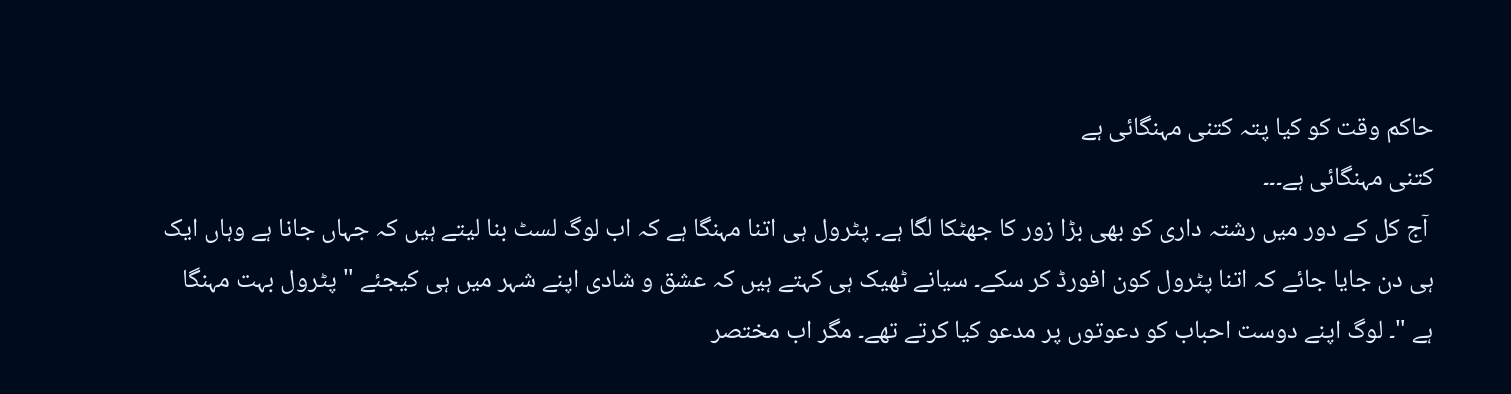حاکم وقت کو کیا پتہ کتنی مہنگائی ہے
کتنی مہنگائی ہے۔۔۔
 آج کل کے دور میں رشتہ داری کو بھی بڑا زور کا جھٹکا لگا ہے۔ پٹرول ہی اتنا مہنگا ہے کہ اب لوگ لسٹ بنا لیتے ہیں کہ جہاں جانا ہے وہاں ایک ہی دن جایا جائے کہ اتنا پٹرول کون افورڈ کر سکے۔ سیانے ٹھیک ہی کہتے ہیں کہ عشق و شادی اپنے شہر میں ہی کیجئے "پٹرول بہت مہنگا ہے "۔ لوگ اپنے دوست احباب کو دعوتوں پر مدعو کیا کرتے تھے۔ مگر اب مختصر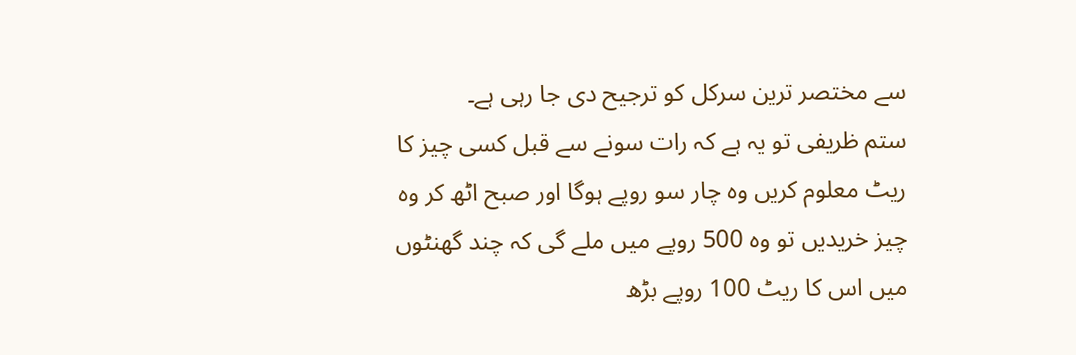سے مختصر ترین سرکل کو ترجیح دی جا رہی ہے۔
ستم ظریفی تو یہ ہے کہ رات سونے سے قبل کسی چیز کا ریٹ معلوم کریں وہ چار سو روپے ہوگا اور صبح اٹھ کر وہ چیز خریدیں تو وہ 500 روپے میں ملے گی کہ چند گھنٹوں میں اس کا ریٹ 100 روپے بڑھ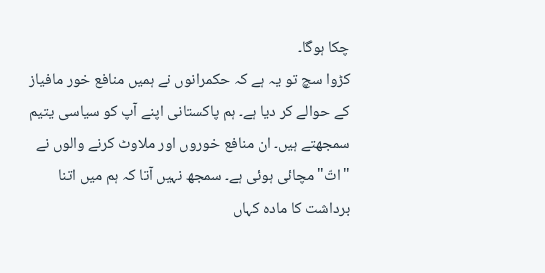چکا ہوگا۔
کڑوا سچ تو یہ ہے کہ حکمرانوں نے ہمیں منافع خور مافیاز کے حوالے کر دیا ہے۔ ہم پاکستانی اپنے آپ کو سیاسی یتیم سمجھتے ہیں۔ ان منافع خوروں اور ملاوٹ کرنے والوں نے "اتّ" مچائی ہوئی ہے۔ سمجھ نہیں آتا کہ ہم میں اتنا برداشت کا مادہ کہاں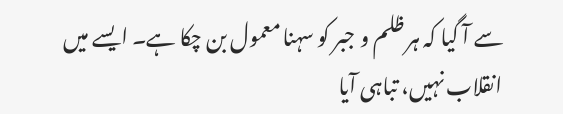سے آ گیا کہ ہر ظلم و جبر کو سہنا معمول بن چکا ہے۔ ایسے میں انقلاب نہیں، تباہی آیا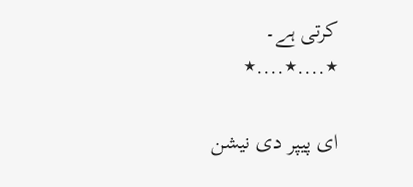کرتی ہے۔
٭....٭....٭

ای پیپر دی نیشن